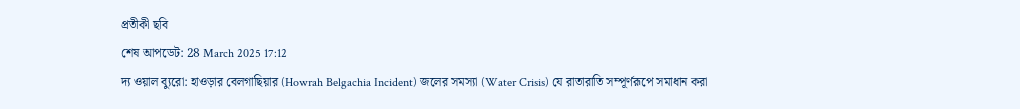প্রতীকী ছবি
শেষ আপডেট: 28 March 2025 17:12
দ্য ওয়াল ব্যুরো: হাওড়ার বেলগাছিয়ার (Howrah Belgachia Incident) জলের সমস্যা (Water Crisis) যে রাতারাতি সম্পূর্ণরূপে সমাধান করা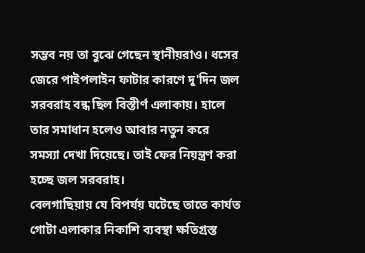সম্ভব নয় তা বুঝে গেছেন স্থানীয়রাও। ধসের জেরে পাইপলাইন ফাটার কারণে দু'দিন জল সরবরাহ বন্ধ ছিল বিস্তীর্ণ এলাকায়। হালে তার সমাধান হলেও আবার নতুন করে সমস্যা দেখা দিয়েছে। তাই ফের নিয়ন্ত্রণ করা হচ্ছে জল সরবরাহ।
বেলগাছিয়ায় যে বিপর্যয় ঘটেছে তাতে কার্যত গোটা এলাকার নিকাশি ব্যবস্থা ক্ষতিগ্রস্ত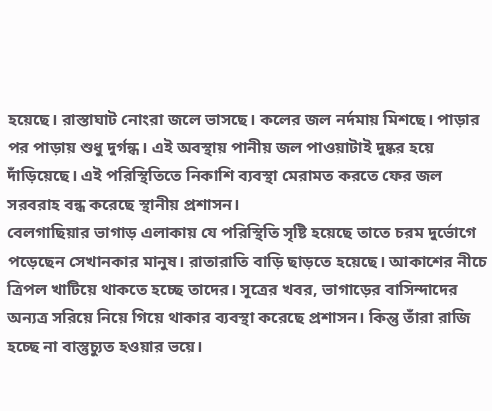হয়েছে। রাস্তাঘাট নোংরা জলে ভাসছে। কলের জল নর্দমায় মিশছে। পাড়ার পর পাড়ায় শুধু দুর্গন্ধ। এই অবস্থায় পানীয় জল পাওয়াটাই দুষ্কর হয়ে দাঁড়িয়েছে। এই পরিস্থিতিতে নিকাশি ব্যবস্থা মেরামত করতে ফের জল সরবরাহ বন্ধ করেছে স্থানীয় প্রশাসন।
বেলগাছিয়ার ভাগাড় এলাকায় যে পরিস্থিতি সৃষ্টি হয়েছে তাতে চরম দুর্ভোগে পড়েছেন সেখানকার মানুষ। রাতারাতি বাড়ি ছাড়তে হয়েছে। আকাশের নীচে ত্রিপল খাটিয়ে থাকতে হচ্ছে তাদের। সূত্রের খবর, ভাগাড়ের বাসিন্দাদের অন্যত্র সরিয়ে নিয়ে গিয়ে থাকার ব্যবস্থা করেছে প্রশাসন। কিন্তু তাঁরা রাজি হচ্ছে না বাস্তুচ্যুত হওয়ার ভয়ে।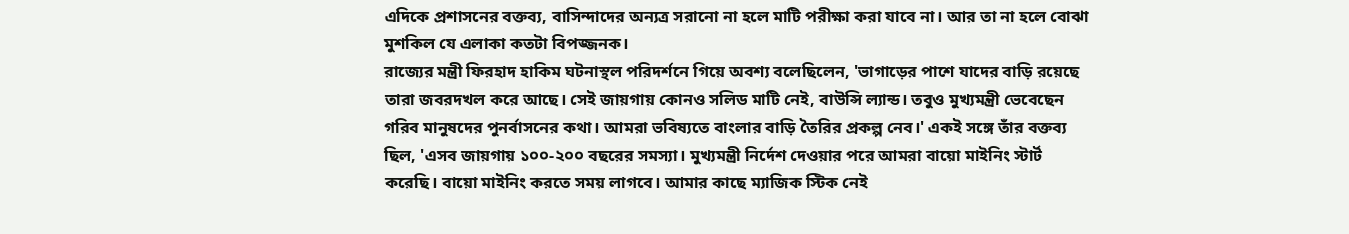এদিকে প্রশাসনের বক্তব্য, বাসিন্দাদের অন্যত্র সরানো না হলে মাটি পরীক্ষা করা যাবে না। আর তা না হলে বোঝা মুশকিল যে এলাকা কতটা বিপজ্জনক।
রাজ্যের মন্ত্রী ফিরহাদ হাকিম ঘটনাস্থল পরিদর্শনে গিয়ে অবশ্য বলেছিলেন, 'ভাগাড়ের পাশে যাদের বাড়ি রয়েছে তারা জবরদখল করে আছে। সেই জায়গায় কোনও সলিড মাটি নেই, বাউন্সি ল্যান্ড। তবুও মুখ্যমন্ত্রী ভেবেছেন গরিব মানুষদের পুনর্বাসনের কথা। আমরা ভবিষ্যতে বাংলার বাড়ি তৈরির প্রকল্প নেব।' একই সঙ্গে তাঁর বক্তব্য ছিল, 'এসব জায়গায় ১০০-২০০ বছরের সমস্যা। মুখ্যমন্ত্রী নির্দেশ দেওয়ার পরে আমরা বায়ো মাইনিং স্টার্ট করেছি। বায়ো মাইনিং করতে সময় লাগবে। আমার কাছে ম্যাজিক স্টিক নেই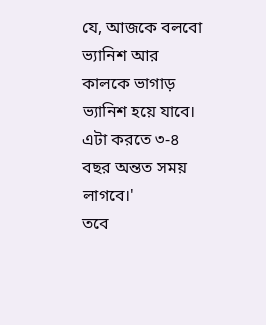যে, আজকে বলবো ভ্যানিশ আর কালকে ভাগাড় ভ্যানিশ হয়ে যাবে। এটা করতে ৩-৪ বছর অন্তত সময় লাগবে।'
তবে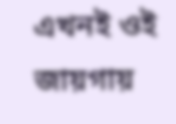এখনই ওই জায়গায়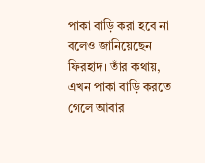পাকা বাড়ি করা হবে না বলেও জানিয়েছেন ফিরহাদ। তাঁর কথায়, এখন পাকা বাড়ি করতে গেলে আবার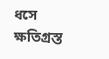ধসে ক্ষতিগ্রস্ত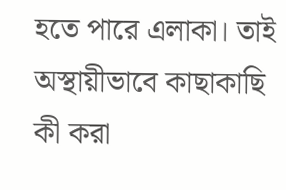হতে পারে এলাকা। তাই অস্থায়ীভাবে কাছাকাছি কী করা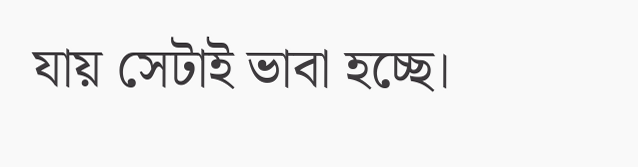যায় সেটাই ভাবা হচ্ছে।